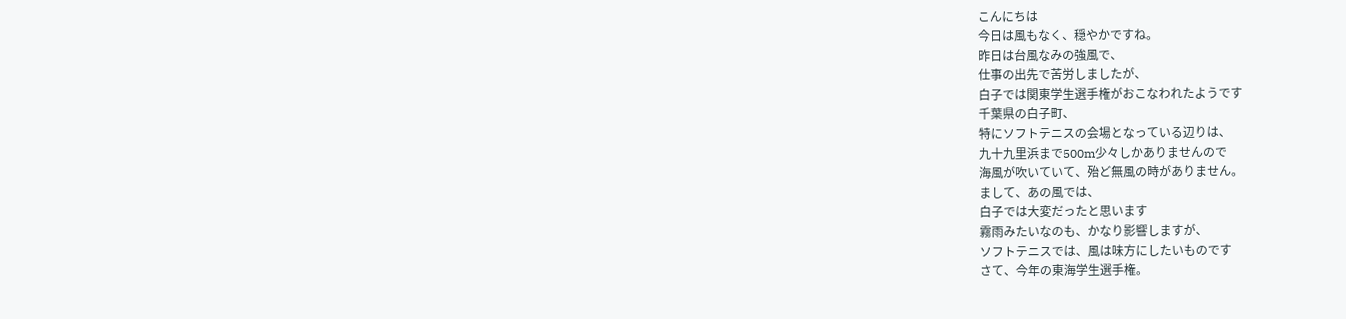こんにちは
今日は風もなく、穏やかですね。
昨日は台風なみの強風で、
仕事の出先で苦労しましたが、
白子では関東学生選手権がおこなわれたようです
千葉県の白子町、
特にソフトテニスの会場となっている辺りは、
九十九里浜まで500m少々しかありませんので
海風が吹いていて、殆ど無風の時がありません。
まして、あの風では、
白子では大変だったと思います
霧雨みたいなのも、かなり影響しますが、
ソフトテニスでは、風は味方にしたいものです
さて、今年の東海学生選手権。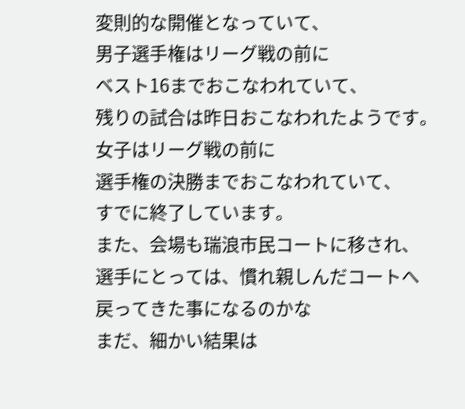変則的な開催となっていて、
男子選手権はリーグ戦の前に
ベスト16までおこなわれていて、
残りの試合は昨日おこなわれたようです。
女子はリーグ戦の前に
選手権の決勝までおこなわれていて、
すでに終了しています。
また、会場も瑞浪市民コートに移され、
選手にとっては、慣れ親しんだコートへ
戻ってきた事になるのかな
まだ、細かい結果は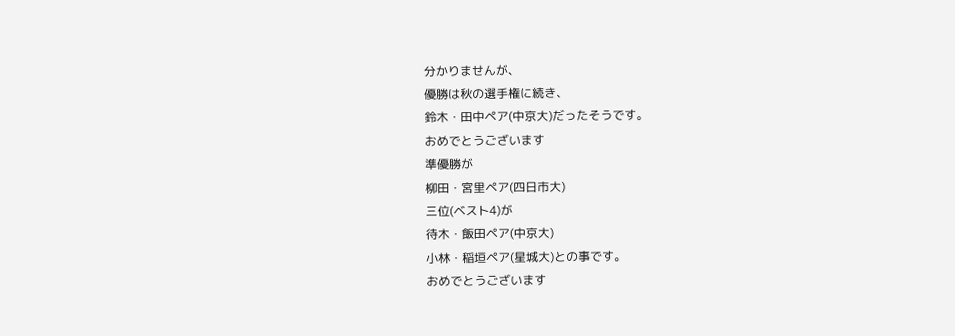分かりませんが、
優勝は秋の選手権に続き、
鈴木・田中ペア(中京大)だったそうです。
おめでとうございます
準優勝が
柳田・宮里ペア(四日市大)
三位(ベスト4)が
待木・飯田ペア(中京大)
小林・稲垣ペア(星城大)との事です。
おめでとうございます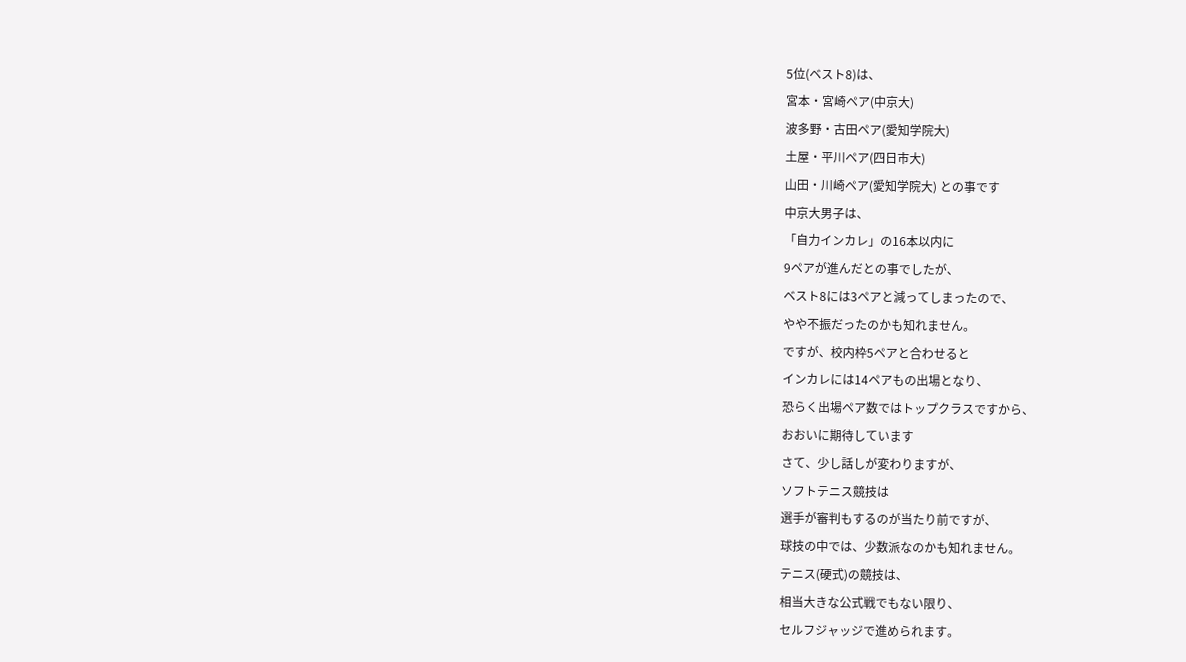5位(ベスト8)は、
宮本・宮崎ペア(中京大)
波多野・古田ペア(愛知学院大)
土屋・平川ペア(四日市大)
山田・川崎ペア(愛知学院大) との事です
中京大男子は、
「自力インカレ」の16本以内に
9ペアが進んだとの事でしたが、
ベスト8には3ペアと減ってしまったので、
やや不振だったのかも知れません。
ですが、校内枠5ペアと合わせると
インカレには14ペアもの出場となり、
恐らく出場ペア数ではトップクラスですから、
おおいに期待しています
さて、少し話しが変わりますが、
ソフトテニス競技は
選手が審判もするのが当たり前ですが、
球技の中では、少数派なのかも知れません。
テニス(硬式)の競技は、
相当大きな公式戦でもない限り、
セルフジャッジで進められます。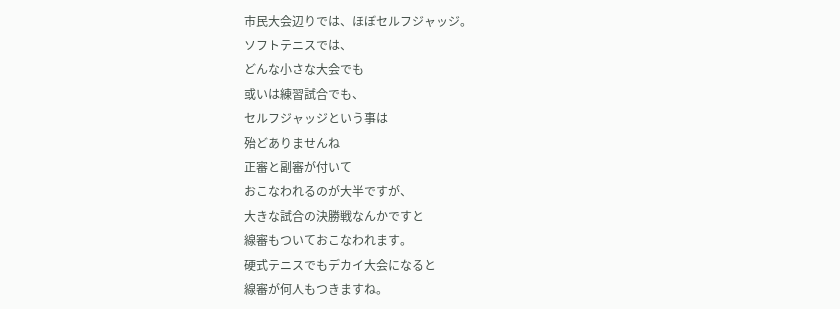市民大会辺りでは、ほぼセルフジャッジ。
ソフトテニスでは、
どんな小さな大会でも
或いは練習試合でも、
セルフジャッジという事は
殆どありませんね
正審と副審が付いて
おこなわれるのが大半ですが、
大きな試合の決勝戦なんかですと
線審もついておこなわれます。
硬式テニスでもデカイ大会になると
線審が何人もつきますね。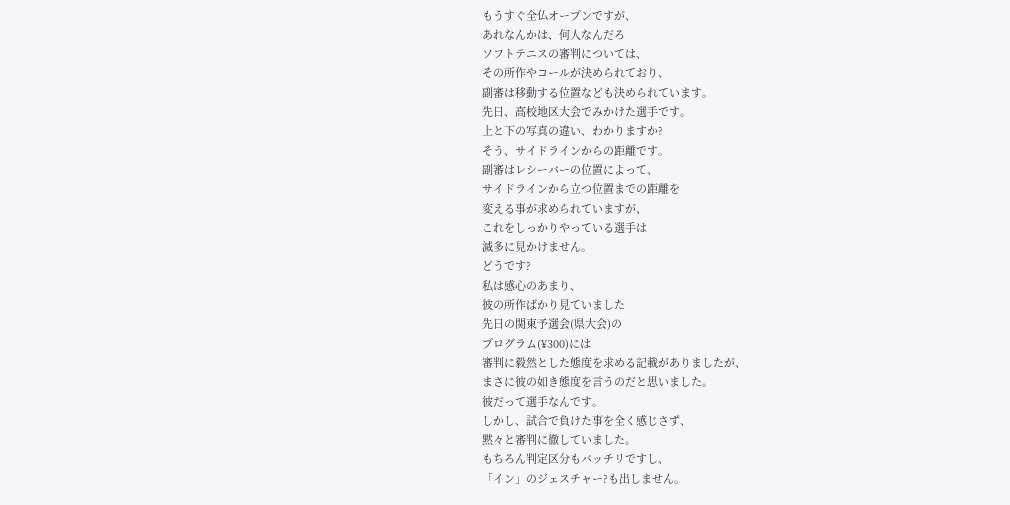もうすぐ全仏オープンですが、
あれなんかは、何人なんだろ
ソフトテニスの審判については、
その所作やコールが決められており、
副審は移動する位置なども決められています。
先日、高校地区大会でみかけた選手です。
上と下の写真の違い、わかりますか?
そう、サイドラインからの距離です。
副審はレシーバーの位置によって、
サイドラインから立つ位置までの距離を
変える事が求められていますが、
これをしっかりやっている選手は
滅多に見かけません。
どうです?
私は感心のあまり、
彼の所作ばかり見ていました
先日の関東予選会(県大会)の
プログラム(¥300)には
審判に毅然とした態度を求める記載がありましたが、
まさに彼の如き態度を言うのだと思いました。
彼だって選手なんです。
しかし、試合で負けた事を全く感じさず、
黙々と審判に徹していました。
もちろん判定区分もバッチリですし、
「イン」のジェスチャー?も出しません。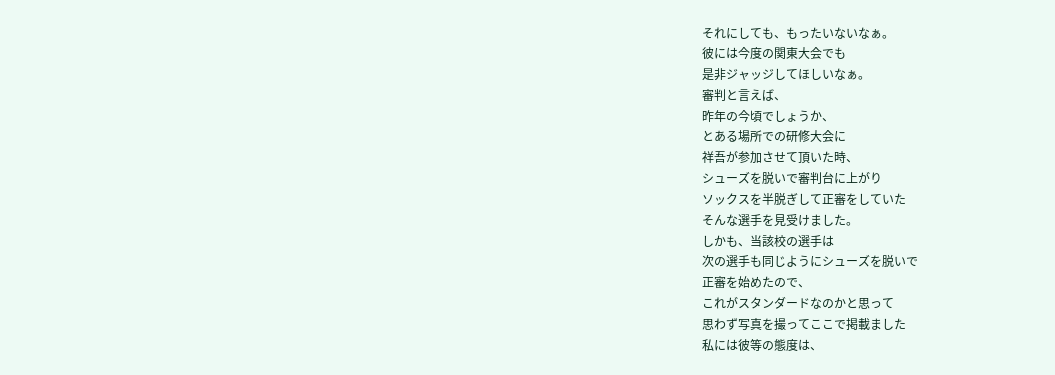それにしても、もったいないなぁ。
彼には今度の関東大会でも
是非ジャッジしてほしいなぁ。
審判と言えば、
昨年の今頃でしょうか、
とある場所での研修大会に
祥吾が参加させて頂いた時、
シューズを脱いで審判台に上がり
ソックスを半脱ぎして正審をしていた
そんな選手を見受けました。
しかも、当該校の選手は
次の選手も同じようにシューズを脱いで
正審を始めたので、
これがスタンダードなのかと思って
思わず写真を撮ってここで掲載ました
私には彼等の態度は、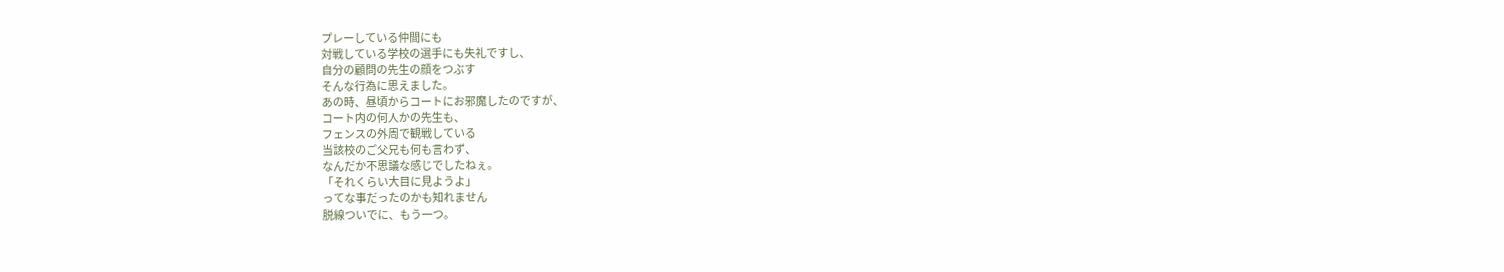プレーしている仲間にも
対戦している学校の選手にも失礼ですし、
自分の顧問の先生の顔をつぶす
そんな行為に思えました。
あの時、昼頃からコートにお邪魔したのですが、
コート内の何人かの先生も、
フェンスの外周で観戦している
当該校のご父兄も何も言わず、
なんだか不思議な感じでしたねぇ。
「それくらい大目に見ようよ」
ってな事だったのかも知れません
脱線ついでに、もう一つ。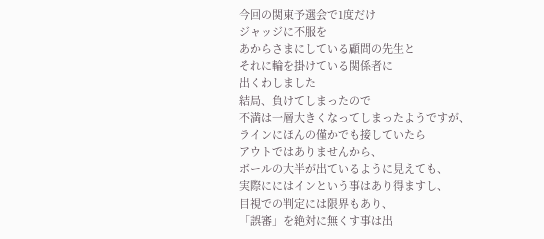今回の関東予選会で1度だけ
ジャッジに不服を
あからさまにしている顧問の先生と
それに輪を掛けている関係者に
出くわしました
結局、負けてしまったので
不満は一層大きくなってしまったようですが、
ラインにほんの僅かでも接していたら
アウトではありませんから、
ボールの大半が出ているように見えても、
実際ににはインという事はあり得ますし、
目視での判定には限界もあり、
「誤審」を絶対に無くす事は出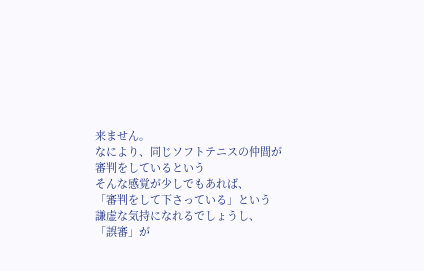来ません。
なにより、同じソフトテニスの仲間が
審判をしているという
そんな感覚が少しでもあれば、
「審判をして下さっている」という
謙虚な気持になれるでしょうし、
「誤審」が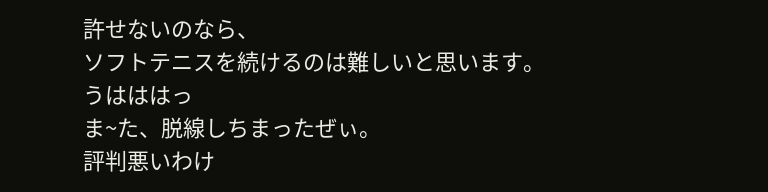許せないのなら、
ソフトテニスを続けるのは難しいと思います。
うはははっ
ま~た、脱線しちまったぜぃ。
評判悪いわけ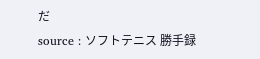だ
source : ソフトテニス 勝手録